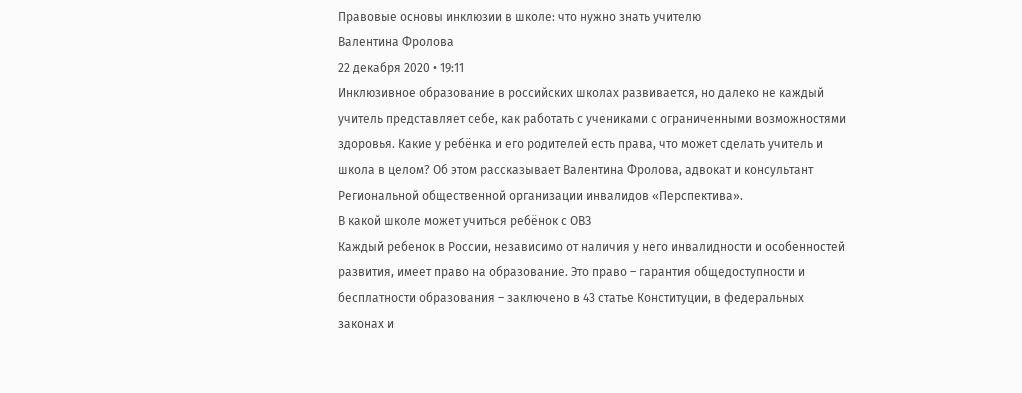Правовые основы инклюзии в школе: что нужно знать учителю
Валентина Фролова
22 декабря 2020 • 19:11
Инклюзивное образование в российских школах развивается, но далеко не каждый учитель представляет себе, как работать с учениками с ограниченными возможностями здоровья. Какие у ребёнка и его родителей есть права, что может сделать учитель и школа в целом? Об этом рассказывает Валентина Фролова, адвокат и консультант Региональной общественной организации инвалидов «Перспектива».
В какой школе может учиться ребёнок с ОВЗ
Каждый ребенок в России, независимо от наличия у него инвалидности и особенностей развития, имеет право на образование. Это право – гарантия общедоступности и бесплатности образования – заключено в 43 статье Конституции, в федеральных законах и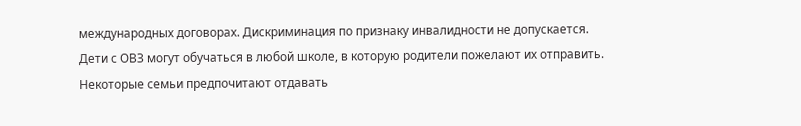международных договорах. Дискриминация по признаку инвалидности не допускается.
Дети с ОВЗ могут обучаться в любой школе, в которую родители пожелают их отправить.
Некоторые семьи предпочитают отдавать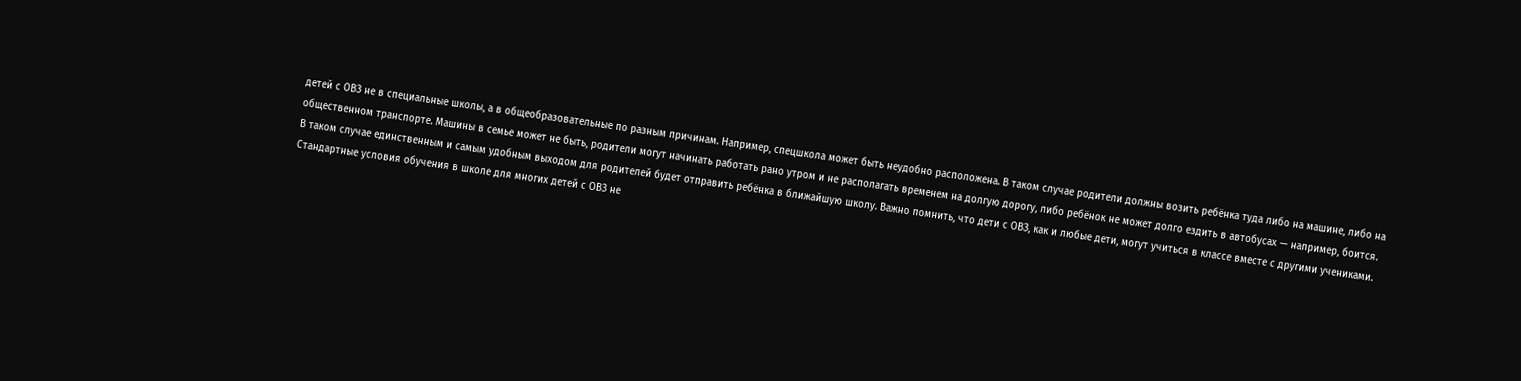детей с ОВЗ не в специальные школы, а в общеобразовательные по разным причинам. Например, спецшкола может быть неудобно расположена. В таком случае родители должны возить ребёнка туда либо на машине, либо на общественном транспорте. Машины в семье может не быть, родители могут начинать работать рано утром и не располагать временем на долгую дорогу, либо ребёнок не может долго ездить в автобусах — например, боится.
В таком случае единственным и самым удобным выходом для родителей будет отправить ребёнка в ближайшую школу. Важно помнить, что дети с ОВЗ, как и любые дети, могут учиться в классе вместе с другими учениками.
Cтандартные условия обучения в школе для многих детей с ОВЗ не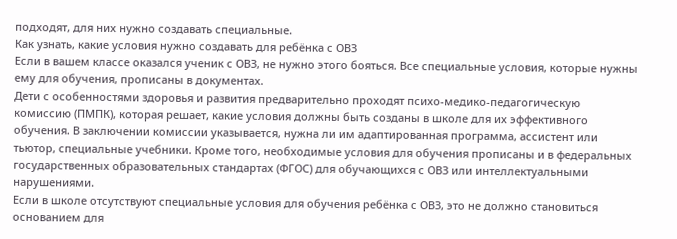подходят, для них нужно создавать специальные.
Как узнать, какие условия нужно создавать для ребёнка с ОВЗ
Если в вашем классе оказался ученик с ОВЗ, не нужно этого бояться. Все специальные условия, которые нужны ему для обучения, прописаны в документах.
Дети с особенностями здоровья и развития предварительно проходят психо-медико-педагогическую комиссию (ПМПК), которая решает, какие условия должны быть созданы в школе для их эффективного обучения. В заключении комиссии указывается, нужна ли им адаптированная программа, ассистент или тьютор, специальные учебники. Кроме того, необходимые условия для обучения прописаны и в федеральных государственных образовательных стандартах (ФГОС) для обучающихся с ОВЗ или интеллектуальными нарушениями.
Если в школе отсутствуют специальные условия для обучения ребёнка с ОВЗ, это не должно становиться основанием для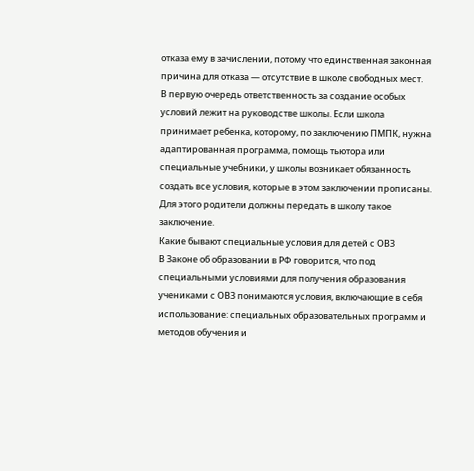отказа ему в зачислении, потому что единственная законная причина для отказа — отсутствие в школе свободных мест.
В первую очередь ответственность за создание особых условий лежит на руководстве школы. Если школа принимает ребенка, которому, по заключению ПМПК, нужна адаптированная программа, помощь тьютора или специальные учебники, у школы возникает обязанность создать все условия, которые в этом заключении прописаны. Для этого родители должны передать в школу такое заключение.
Какие бывают специальные условия для детей с ОВЗ
В Законе об образовании в РФ говорится, что под специальными условиями для получения образования учениками с ОВЗ понимаются условия, включающие в себя использование: специальных образовательных программ и методов обучения и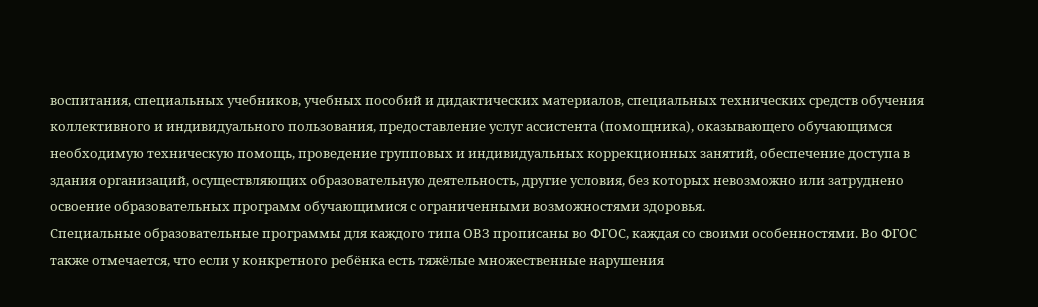воспитания, специальных учебников, учебных пособий и дидактических материалов, специальных технических средств обучения коллективного и индивидуального пользования, предоставление услуг ассистента (помощника), оказывающего обучающимся необходимую техническую помощь, проведение групповых и индивидуальных коррекционных занятий, обеспечение доступа в здания организаций, осуществляющих образовательную деятельность, другие условия, без которых невозможно или затруднено освоение образовательных программ обучающимися с ограниченными возможностями здоровья.
Специальные образовательные программы для каждого типа ОВЗ прописаны во ФГОС, каждая со своими особенностями. Во ФГОС также отмечается, что если у конкретного ребёнка есть тяжёлые множественные нарушения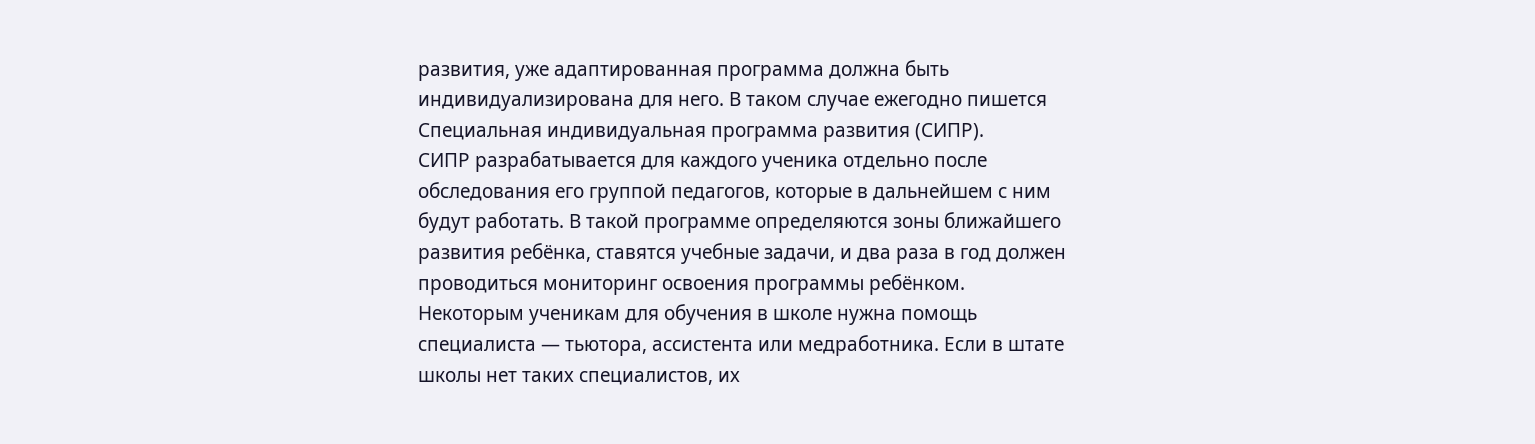развития, уже адаптированная программа должна быть индивидуализирована для него. В таком случае ежегодно пишется Специальная индивидуальная программа развития (СИПР).
СИПР разрабатывается для каждого ученика отдельно после обследования его группой педагогов, которые в дальнейшем с ним будут работать. В такой программе определяются зоны ближайшего развития ребёнка, ставятся учебные задачи, и два раза в год должен проводиться мониторинг освоения программы ребёнком.
Некоторым ученикам для обучения в школе нужна помощь специалиста — тьютора, ассистента или медработника. Если в штате школы нет таких специалистов, их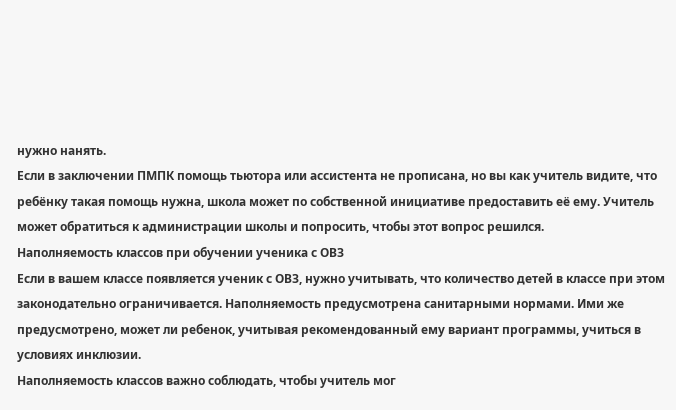нужно нанять.
Если в заключении ПМПК помощь тьютора или ассистента не прописана, но вы как учитель видите, что ребёнку такая помощь нужна, школа может по собственной инициативе предоставить её ему. Учитель может обратиться к администрации школы и попросить, чтобы этот вопрос решился.
Наполняемость классов при обучении ученика с ОВЗ
Если в вашем классе появляется ученик с ОВЗ, нужно учитывать, что количество детей в классе при этом законодательно ограничивается. Наполняемость предусмотрена санитарными нормами. Ими же предусмотрено, может ли ребенок, учитывая рекомендованный ему вариант программы, учиться в условиях инклюзии.
Наполняемость классов важно соблюдать, чтобы учитель мог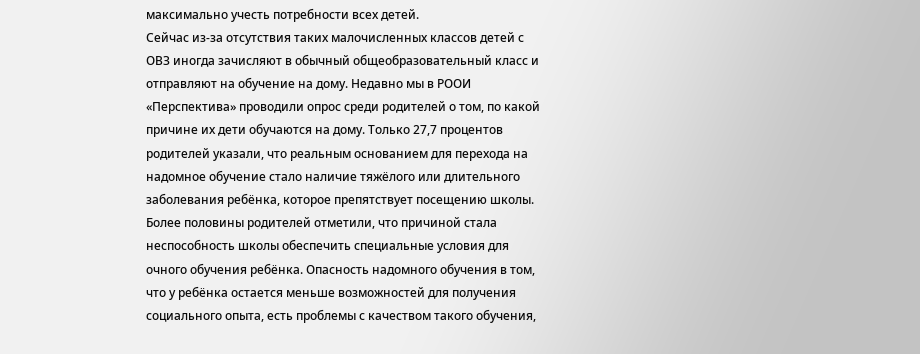максимально учесть потребности всех детей.
Сейчас из-за отсутствия таких малочисленных классов детей с ОВЗ иногда зачисляют в обычный общеобразовательный класс и отправляют на обучение на дому. Недавно мы в РООИ «Перспектива» проводили опрос среди родителей о том, по какой причине их дети обучаются на дому. Только 27,7 процентов родителей указали, что реальным основанием для перехода на надомное обучение стало наличие тяжёлого или длительного заболевания ребёнка, которое препятствует посещению школы.
Более половины родителей отметили, что причиной стала неспособность школы обеспечить специальные условия для очного обучения ребёнка. Опасность надомного обучения в том, что у ребёнка остается меньше возможностей для получения социального опыта, есть проблемы с качеством такого обучения,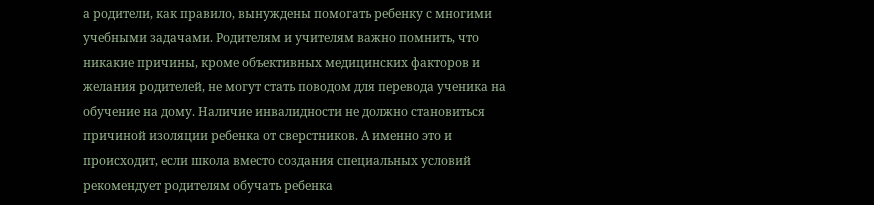а родители, как правило, вынуждены помогать ребенку с многими учебными задачами. Родителям и учителям важно помнить, что никакие причины, кроме объективных медицинских факторов и желания родителей, не могут стать поводом для перевода ученика на обучение на дому. Наличие инвалидности не должно становиться причиной изоляции ребенка от сверстников. А именно это и происходит, если школа вместо создания специальных условий рекомендует родителям обучать ребенка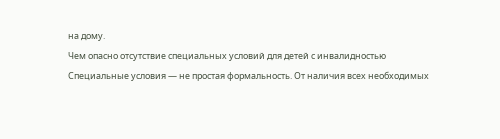на дому.
Чем опасно отсутствие специальных условий для детей с инвалидностью
Специальные условия — не простая формальность. От наличия всех необходимых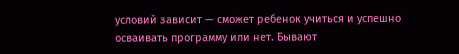условий зависит — сможет ребенок учиться и успешно осваивать программу или нет. Бывают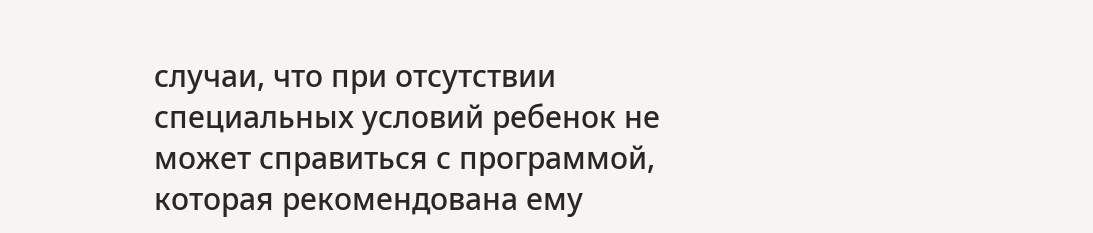случаи, что при отсутствии специальных условий ребенок не может справиться с программой, которая рекомендована ему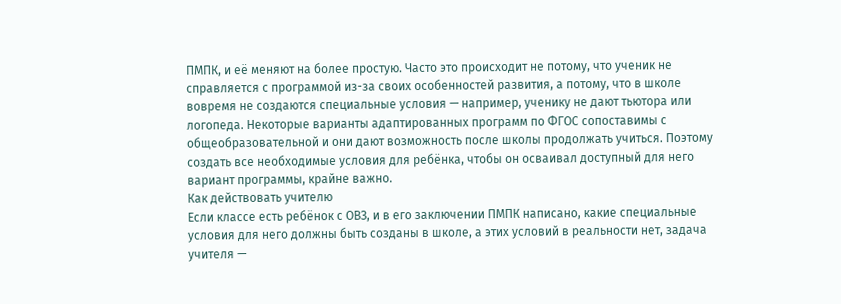ПМПК, и её меняют на более простую. Часто это происходит не потому, что ученик не справляется с программой из-за своих особенностей развития, а потому, что в школе вовремя не создаются специальные условия — например, ученику не дают тьютора или логопеда. Некоторые варианты адаптированных программ по ФГОС сопоставимы с общеобразовательной и они дают возможность после школы продолжать учиться. Поэтому создать все необходимые условия для ребёнка, чтобы он осваивал доступный для него вариант программы, крайне важно.
Как действовать учителю
Если классе есть ребёнок с ОВЗ, и в его заключении ПМПК написано, какие специальные условия для него должны быть созданы в школе, а этих условий в реальности нет, задача учителя —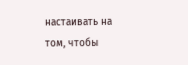настаивать на том, чтобы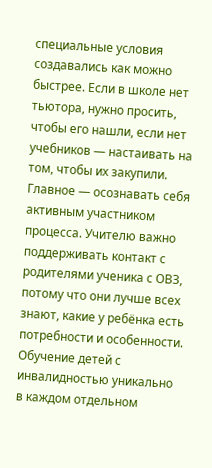специальные условия создавались как можно быстрее. Если в школе нет тьютора, нужно просить, чтобы его нашли, если нет учебников — настаивать на том, чтобы их закупили. Главное — осознавать себя активным участником процесса. Учителю важно поддерживать контакт с родителями ученика с ОВЗ, потому что они лучше всех знают, какие у ребёнка есть потребности и особенности. Обучение детей с инвалидностью уникально в каждом отдельном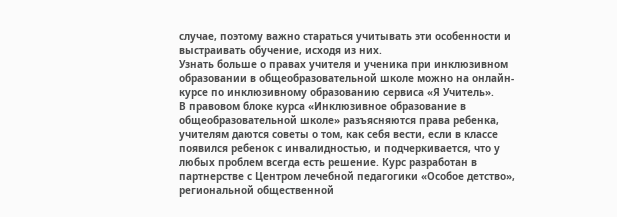случае, поэтому важно стараться учитывать эти особенности и выстраивать обучение, исходя из них.
Узнать больше о правах учителя и ученика при инклюзивном образовании в общеобразовательной школе можно на онлайн-курсе по инклюзивному образованию сервиса «Я Учитель».
В правовом блоке курса «Инклюзивное образование в общеобразовательной школе» разъясняются права ребенка, учителям даются советы о том, как себя вести, если в классе появился ребенок с инвалидностью, и подчеркивается, что у любых проблем всегда есть решение. Курс разработан в партнерстве с Центром лечебной педагогики «Особое детство», региональной общественной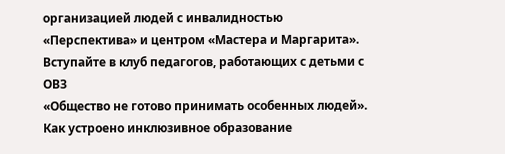организацией людей с инвалидностью «Перспектива» и центром «Мастера и Маргарита».
Вступайте в клуб педагогов, работающих с детьми с ОВЗ
«Общество не готово принимать особенных людей». Как устроено инклюзивное образование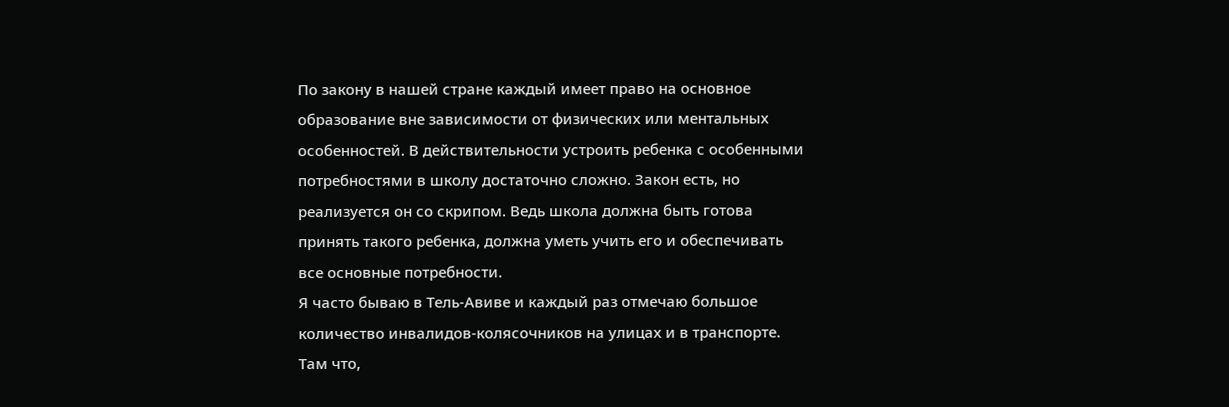По закону в нашей стране каждый имеет право на основное образование вне зависимости от физических или ментальных особенностей. В действительности устроить ребенка с особенными потребностями в школу достаточно сложно. Закон есть, но реализуется он со скрипом. Ведь школа должна быть готова принять такого ребенка, должна уметь учить его и обеспечивать все основные потребности.
Я часто бываю в Тель-Авиве и каждый раз отмечаю большое количество инвалидов-колясочников на улицах и в транспорте. Там что,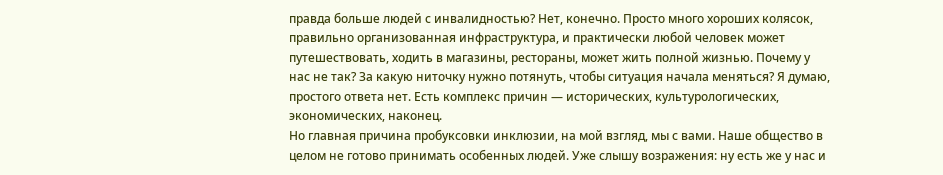правда больше людей с инвалидностью? Нет, конечно. Просто много хороших колясок, правильно организованная инфраструктура, и практически любой человек может путешествовать, ходить в магазины, рестораны, может жить полной жизнью. Почему у нас не так? За какую ниточку нужно потянуть, чтобы ситуация начала меняться? Я думаю, простого ответа нет. Есть комплекс причин — исторических, культурологических, экономических, наконец.
Но главная причина пробуксовки инклюзии, на мой взгляд, мы с вами. Наше общество в целом не готово принимать особенных людей. Уже слышу возражения: ну есть же у нас и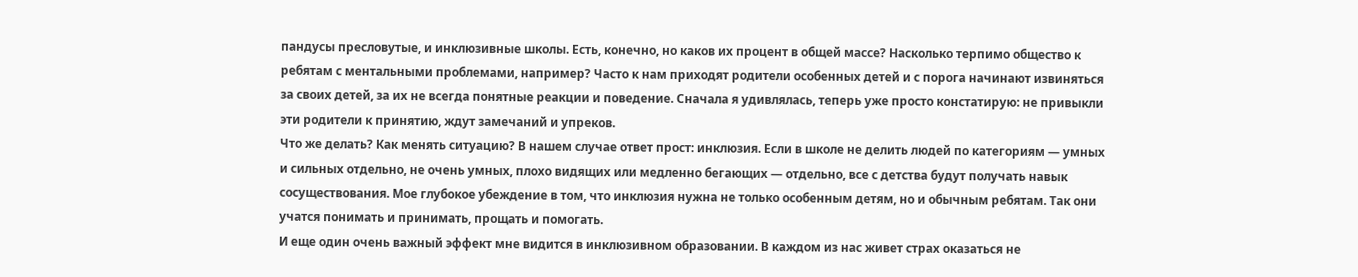пандусы пресловутые, и инклюзивные школы. Есть, конечно, но каков их процент в общей массе? Насколько терпимо общество к ребятам с ментальными проблемами, например? Часто к нам приходят родители особенных детей и с порога начинают извиняться за своих детей, за их не всегда понятные реакции и поведение. Сначала я удивлялась, теперь уже просто констатирую: не привыкли эти родители к принятию, ждут замечаний и упреков.
Что же делать? Как менять ситуацию? В нашем случае ответ прост: инклюзия. Если в школе не делить людей по категориям — умных и сильных отдельно, не очень умных, плохо видящих или медленно бегающих — отдельно, все с детства будут получать навык сосуществования. Мое глубокое убеждение в том, что инклюзия нужна не только особенным детям, но и обычным ребятам. Так они учатся понимать и принимать, прощать и помогать.
И еще один очень важный эффект мне видится в инклюзивном образовании. В каждом из нас живет страх оказаться не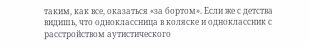таким, как все, оказаться «за бортом». Если же с детства видишь, что одноклассница в коляске и одноклассник с расстройством аутистического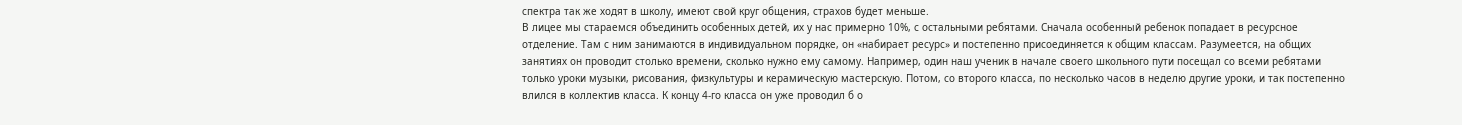спектра так же ходят в школу, имеют свой круг общения, страхов будет меньше.
В лицее мы стараемся объединить особенных детей, их у нас примерно 10%, с остальными ребятами. Сначала особенный ребенок попадает в ресурсное отделение. Там с ним занимаются в индивидуальном порядке, он «набирает ресурс» и постепенно присоединяется к общим классам. Разумеется, на общих занятиях он проводит столько времени, сколько нужно ему самому. Например, один наш ученик в начале своего школьного пути посещал со всеми ребятами только уроки музыки, рисования, физкультуры и керамическую мастерскую. Потом, со второго класса, по несколько часов в неделю другие уроки, и так постепенно влился в коллектив класса. К концу 4-го класса он уже проводил б о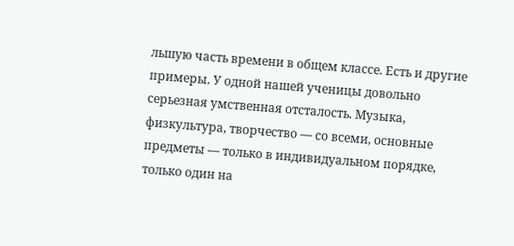льшую часть времени в общем классе. Есть и другие примеры. У одной нашей ученицы довольно серьезная умственная отсталость. Музыка, физкультура, творчество — со всеми, основные предметы — только в индивидуальном порядке, только один на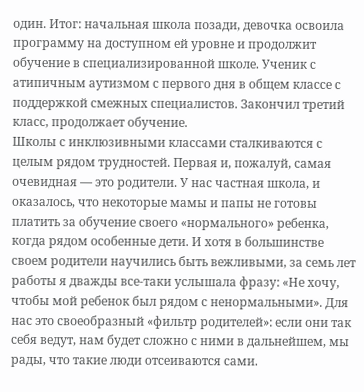один. Итог: начальная школа позади, девочка освоила программу на доступном ей уровне и продолжит обучение в специализированной школе. Ученик с атипичным аутизмом с первого дня в общем классе с поддержкой смежных специалистов. Закончил третий класс, продолжает обучение.
Школы с инклюзивными классами сталкиваются с целым рядом трудностей. Первая и, пожалуй, самая очевидная — это родители. У нас частная школа, и оказалось, что некоторые мамы и папы не готовы платить за обучение своего «нормального» ребенка, когда рядом особенные дети. И хотя в большинстве своем родители научились быть вежливыми, за семь лет работы я дважды все-таки услышала фразу: «Не хочу, чтобы мой ребенок был рядом с ненормальными». Для нас это своеобразный «фильтр родителей»: если они так себя ведут, нам будет сложно с ними в дальнейшем, мы рады, что такие люди отсеиваются сами.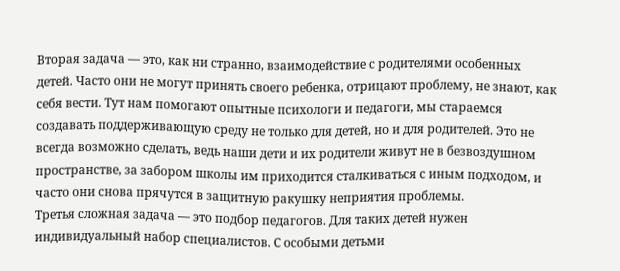Вторая задача — это, как ни странно, взаимодействие с родителями особенных детей. Часто они не могут принять своего ребенка, отрицают проблему, не знают, как себя вести. Тут нам помогают опытные психологи и педагоги, мы стараемся создавать поддерживающую среду не только для детей, но и для родителей. Это не всегда возможно сделать, ведь наши дети и их родители живут не в безвоздушном пространстве, за забором школы им приходится сталкиваться с иным подходом, и часто они снова прячутся в защитную ракушку неприятия проблемы.
Третья сложная задача — это подбор педагогов. Для таких детей нужен индивидуальный набор специалистов. С особыми детьми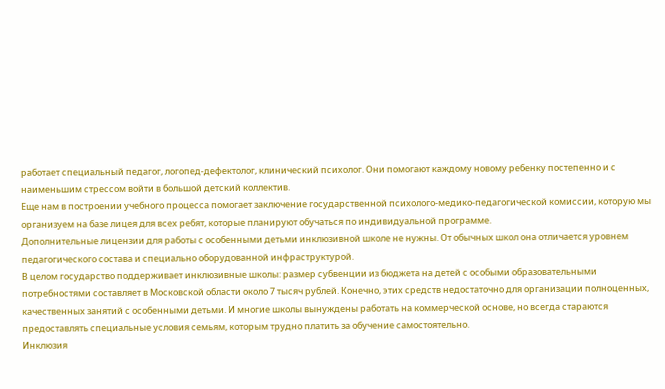работает специальный педагог, логопед-дефектолог, клинический психолог. Они помогают каждому новому ребенку постепенно и с наименьшим стрессом войти в большой детский коллектив.
Еще нам в построении учебного процесса помогает заключение государственной психолого-медико-педагогической комиссии, которую мы организуем на базе лицея для всех ребят, которые планируют обучаться по индивидуальной программе.
Дополнительные лицензии для работы с особенными детьми инклюзивной школе не нужны. От обычных школ она отличается уровнем педагогического состава и специально оборудованной инфраструктурой.
В целом государство поддерживает инклюзивные школы: размер субвенции из бюджета на детей с особыми образовательными потребностями составляет в Московской области около 7 тысяч рублей. Конечно, этих средств недостаточно для организации полноценных, качественных занятий с особенными детьми. И многие школы вынуждены работать на коммерческой основе, но всегда стараются предоставлять специальные условия семьям, которым трудно платить за обучение самостоятельно.
Инклюзия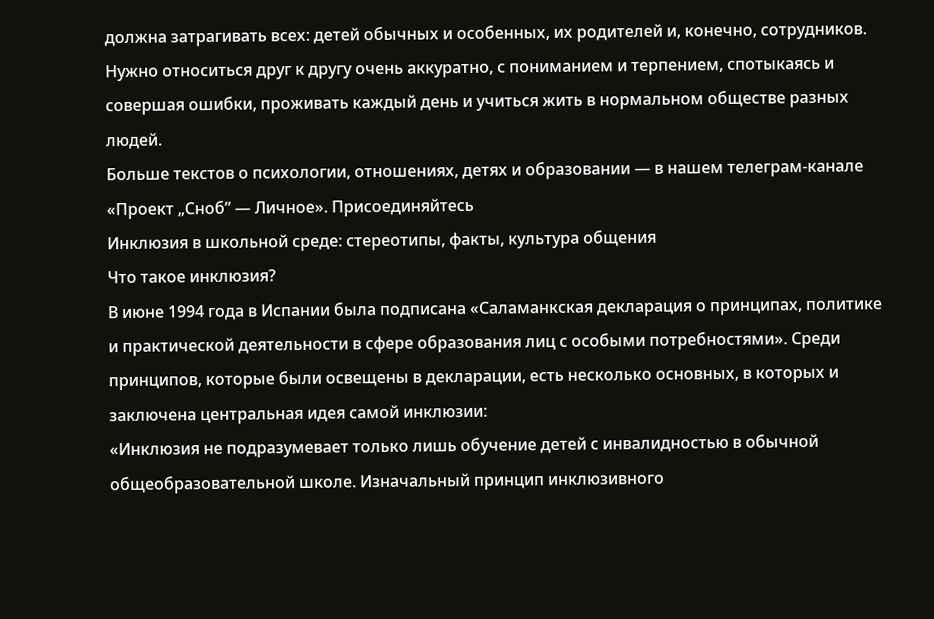должна затрагивать всех: детей обычных и особенных, их родителей и, конечно, сотрудников. Нужно относиться друг к другу очень аккуратно, с пониманием и терпением, спотыкаясь и совершая ошибки, проживать каждый день и учиться жить в нормальном обществе разных людей.
Больше текстов о психологии, отношениях, детях и образовании — в нашем телеграм-канале «Проект „Сноб” — Личное». Присоединяйтесь
Инклюзия в школьной среде: стереотипы, факты, культура общения
Что такое инклюзия?
В июне 1994 года в Испании была подписана «Саламанкская декларация о принципах, политике и практической деятельности в сфере образования лиц с особыми потребностями». Среди принципов, которые были освещены в декларации, есть несколько основных, в которых и заключена центральная идея самой инклюзии:
«Инклюзия не подразумевает только лишь обучение детей с инвалидностью в обычной общеобразовательной школе. Изначальный принцип инклюзивного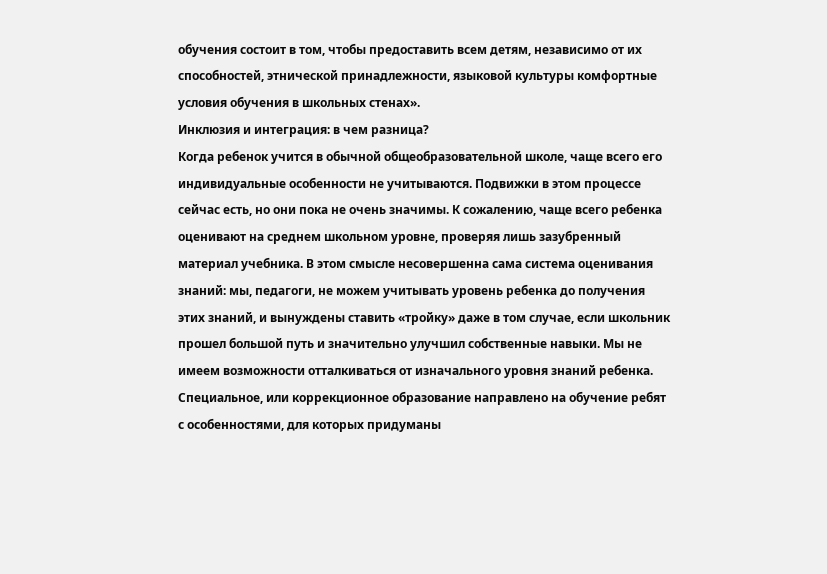обучения состоит в том, чтобы предоставить всем детям, независимо от их способностей, этнической принадлежности, языковой культуры комфортные условия обучения в школьных стенах».
Инклюзия и интеграция: в чем разница?
Когда ребенок учится в обычной общеобразовательной школе, чаще всего его индивидуальные особенности не учитываются. Подвижки в этом процессе сейчас есть, но они пока не очень значимы. К сожалению, чаще всего ребенка оценивают на среднем школьном уровне, проверяя лишь зазубренный материал учебника. В этом смысле несовершенна сама система оценивания знаний: мы, педагоги, не можем учитывать уровень ребенка до получения этих знаний, и вынуждены ставить «тройку» даже в том случае, если школьник прошел большой путь и значительно улучшил собственные навыки. Мы не имеем возможности отталкиваться от изначального уровня знаний ребенка.
Специальное, или коррекционное образование направлено на обучение ребят с особенностями, для которых придуманы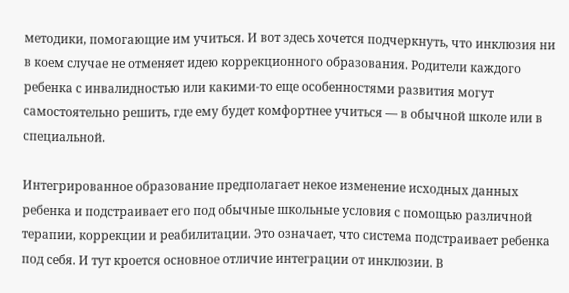методики, помогающие им учиться. И вот здесь хочется подчеркнуть, что инклюзия ни в коем случае не отменяет идею коррекционного образования. Родители каждого ребенка с инвалидностью или какими-то еще особенностями развития могут самостоятельно решить, где ему будет комфортнее учиться — в обычной школе или в специальной.

Интегрированное образование предполагает некое изменение исходных данных ребенка и подстраивает его под обычные школьные условия с помощью различной терапии, коррекции и реабилитации. Это означает, что система подстраивает ребенка под себя. И тут кроется основное отличие интеграции от инклюзии. В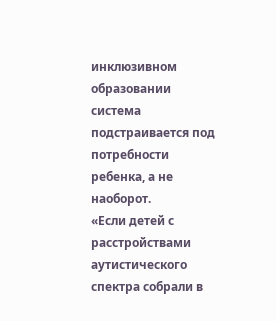инклюзивном образовании система подстраивается под потребности ребенка, а не наоборот.
«Если детей с расстройствами аутистического спектра собрали в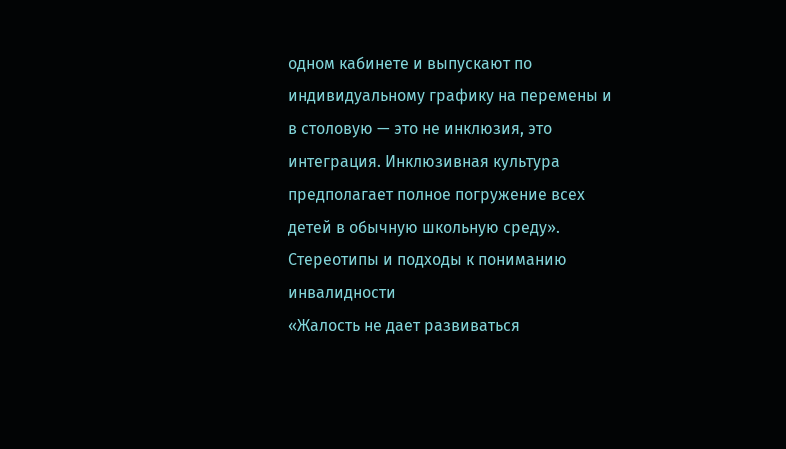одном кабинете и выпускают по индивидуальному графику на перемены и в столовую — это не инклюзия, это интеграция. Инклюзивная культура предполагает полное погружение всех детей в обычную школьную среду».
Стереотипы и подходы к пониманию инвалидности
«Жалость не дает развиваться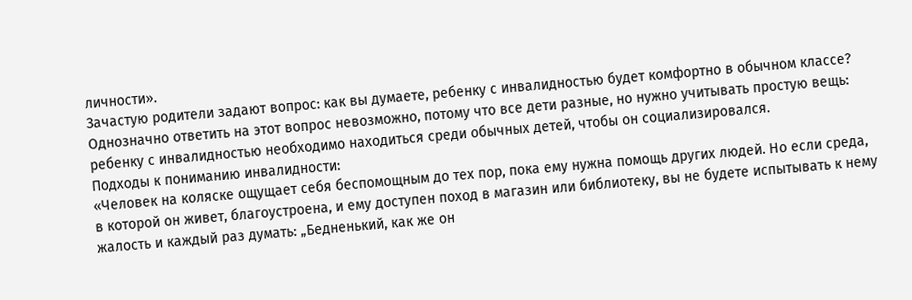личности».
Зачастую родители задают вопрос: как вы думаете, ребенку с инвалидностью будет комфортно в обычном классе? Однозначно ответить на этот вопрос невозможно, потому что все дети разные, но нужно учитывать простую вещь: ребенку с инвалидностью необходимо находиться среди обычных детей, чтобы он социализировался.
Подходы к пониманию инвалидности:
«Человек на коляске ощущает себя беспомощным до тех пор, пока ему нужна помощь других людей. Но если среда, в которой он живет, благоустроена, и ему доступен поход в магазин или библиотеку, вы не будете испытывать к нему жалость и каждый раз думать: „Бедненький, как же он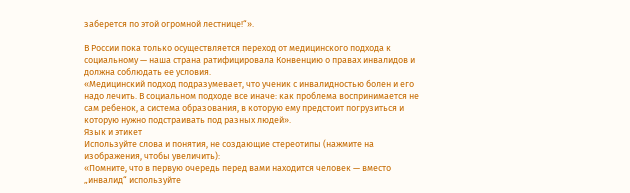заберется по этой огромной лестнице!“».

В России пока только осуществляется переход от медицинского подхода к социальному — наша страна ратифицировала Конвенцию о правах инвалидов и должна соблюдать ее условия.
«Медицинский подход подразумевает, что ученик с инвалидностью болен и его надо лечить. В социальном подходе все иначе: как проблема воспринимается не сам ребенок, а система образования, в которую ему предстоит погрузиться и которую нужно подстраивать под разных людей».
Язык и этикет
Используйте слова и понятия, не создающие стереотипы (нажмите на изображения, чтобы увеличить):
«Помните, что в первую очередь перед вами находится человек — вместо „инвалид“ используйте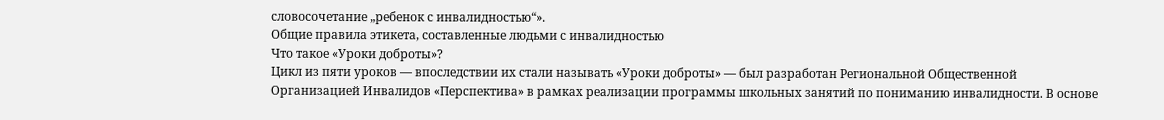словосочетание „ребенок с инвалидностью“».
Общие правила этикета, составленные людьми с инвалидностью
Что такое «Уроки доброты»?
Цикл из пяти уроков — впоследствии их стали называть «Уроки доброты» — был разработан Региональной Общественной Организацией Инвалидов «Перспектива» в рамках реализации программы школьных занятий по пониманию инвалидности. В основе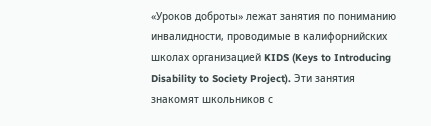«Уроков доброты» лежат занятия по пониманию инвалидности, проводимые в калифорнийских школах организацией KIDS (Keys to Introducing Disability to Society Project). Эти занятия знакомят школьников с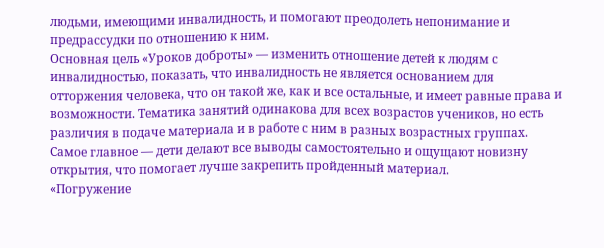людьми, имеющими инвалидность, и помогают преодолеть непонимание и предрассудки по отношению к ним.
Основная цель «Уроков доброты» — изменить отношение детей к людям с инвалидностью, показать, что инвалидность не является основанием для отторжения человека, что он такой же, как и все остальные, и имеет равные права и возможности. Тематика занятий одинакова для всех возрастов учеников, но есть различия в подаче материала и в работе с ним в разных возрастных группах. Самое главное — дети делают все выводы самостоятельно и ощущают новизну открытия, что помогает лучше закрепить пройденный материал.
«Погружение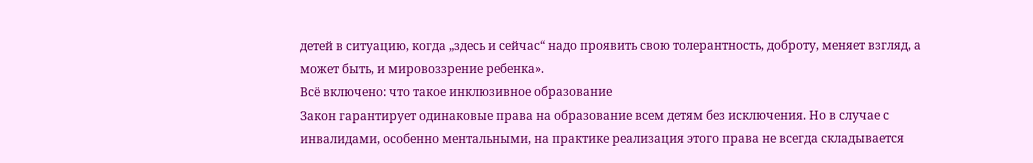детей в ситуацию, когда „здесь и сейчас“ надо проявить свою толерантность, доброту, меняет взгляд, а может быть, и мировоззрение ребенка».
Всё включено: что такое инклюзивное образование
Закон гарантирует одинаковые права на образование всем детям без исключения. Но в случае с инвалидами, особенно ментальными, на практике реализация этого права не всегда складывается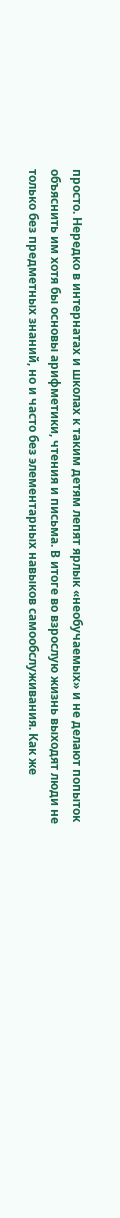просто. Нередко в интернатах и школах к таким детям лепят ярлык «необучаемых» и не делают попыток объяснить им хотя бы основы арифметики, чтения и письма. В итоге во взрослую жизнь выходят люди не только без предметных знаний, но и часто без элементарных навыков самообслуживания. Как же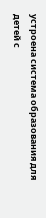устроена система образования для детей с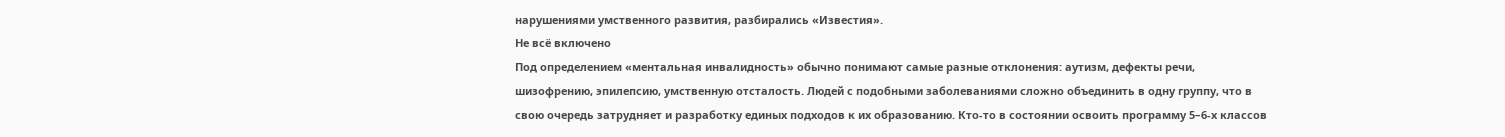нарушениями умственного развития, разбирались «Известия».
Не всё включено
Под определением «ментальная инвалидность» обычно понимают самые разные отклонения: аутизм, дефекты речи, шизофрению, эпилепсию, умственную отсталость. Людей с подобными заболеваниями сложно объединить в одну группу, что в свою очередь затрудняет и разработку единых подходов к их образованию. Кто-то в состоянии освоить программу 5–6-х классов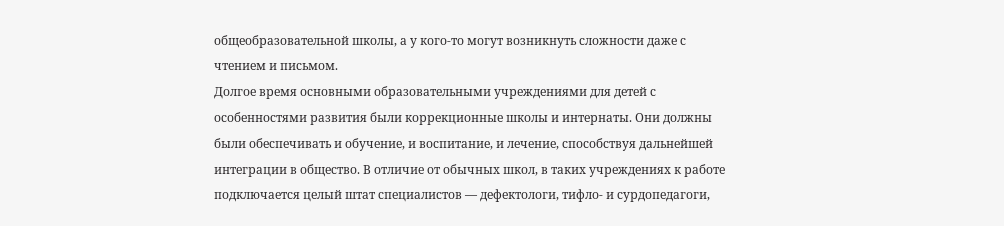общеобразовательной школы, а у кого-то могут возникнуть сложности даже с чтением и письмом.
Долгое время основными образовательными учреждениями для детей с особенностями развития были коррекционные школы и интернаты. Они должны были обеспечивать и обучение, и воспитание, и лечение, способствуя дальнейшей интеграции в общество. В отличие от обычных школ, в таких учреждениях к работе подключается целый штат специалистов — дефектологи, тифло- и сурдопедагоги,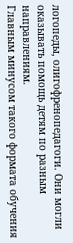логопеды, олигофренопедагоги. Они могли оказывать помощь детям по разным направлениям.
Главным минусом такого формата обучения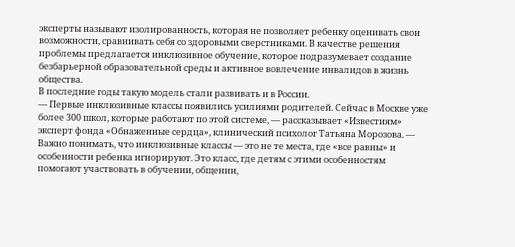эксперты называют изолированность, которая не позволяет ребенку оценивать свои возможности, сравнивать себя со здоровыми сверстниками. В качестве решения проблемы предлагается инклюзивное обучение, которое подразумевает создание безбарьерной образовательной среды и активное вовлечение инвалидов в жизнь общества.
В последние годы такую модель стали развивать и в России.
— Первые инклюзивные классы появились усилиями родителей. Сейчас в Москве уже более 300 школ, которые работают по этой системе, — рассказывает «Известиям» эксперт фонда «Обнаженные сердца», клинический психолог Татьяна Морозова. — Важно понимать, что инклюзивные классы — это не те места, где «все равны» и особенности ребенка игнорируют. Это класс, где детям с этими особенностям помогают участвовать в обучении, общении,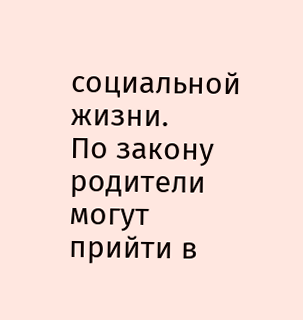социальной жизни.
По закону родители могут прийти в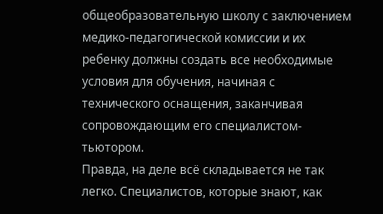общеобразовательную школу с заключением медико-педагогической комиссии и их ребенку должны создать все необходимые условия для обучения, начиная с технического оснащения, заканчивая сопровождающим его специалистом-тьютором.
Правда, на деле всё складывается не так легко. Специалистов, которые знают, как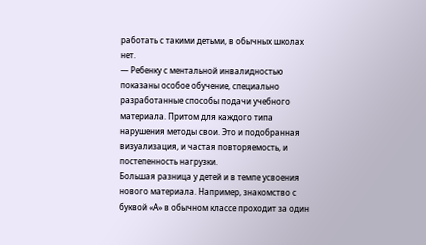работать с такими детьми, в обычных школах нет.
— Ребенку с ментальной инвалидностью показаны особое обучение, специально разработанные способы подачи учебного материала. Притом для каждого типа нарушения методы свои. Это и подобранная визуализация, и частая повторяемость, и постепенность нагрузки.
Большая разница у детей и в темпе усвоения нового материала. Например, знакомство с буквой «А» в обычном классе проходит за один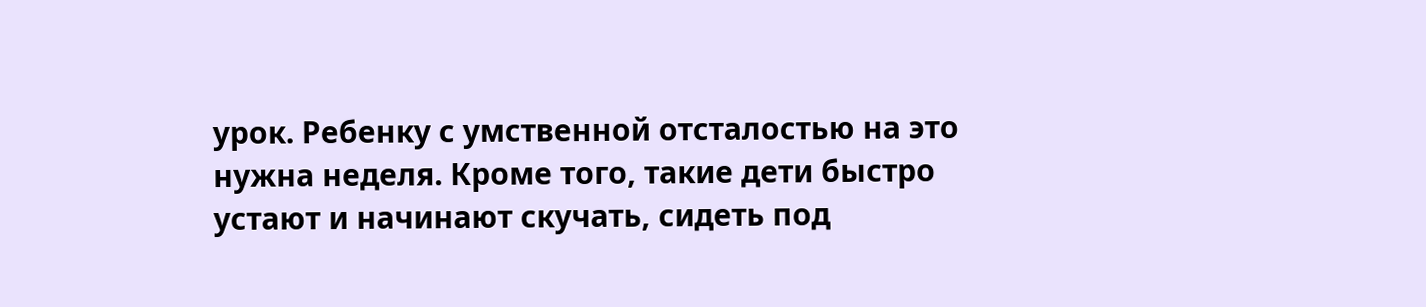урок. Ребенку с умственной отсталостью на это нужна неделя. Кроме того, такие дети быстро устают и начинают скучать, сидеть под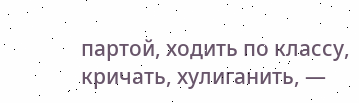партой, ходить по классу, кричать, хулиганить, —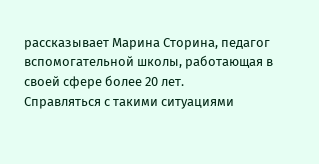рассказывает Марина Сторина, педагог вспомогательной школы, работающая в своей сфере более 20 лет.
Справляться с такими ситуациями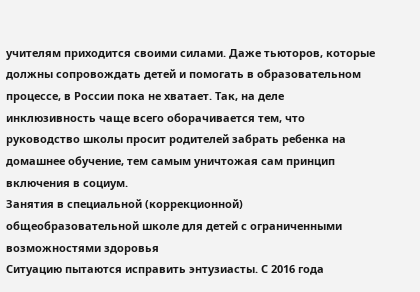учителям приходится своими силами. Даже тьюторов, которые должны сопровождать детей и помогать в образовательном процессе, в России пока не хватает. Так, на деле инклюзивность чаще всего оборачивается тем, что руководство школы просит родителей забрать ребенка на домашнее обучение, тем самым уничтожая сам принцип включения в социум.
Занятия в специальной (коррекционной) общеобразовательной школе для детей с ограниченными возможностями здоровья
Ситуацию пытаются исправить энтузиасты. С 2016 года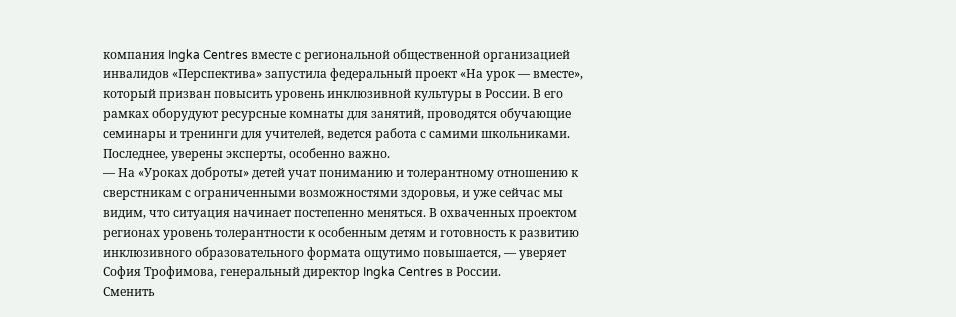компания Ingka Centres вместе с региональной общественной организацией инвалидов «Перспектива» запустила федеральный проект «На урок — вместе», который призван повысить уровень инклюзивной культуры в России. В его рамках оборудуют ресурсные комнаты для занятий, проводятся обучающие семинары и тренинги для учителей, ведется работа с самими школьниками. Последнее, уверены эксперты, особенно важно.
— На «Уроках доброты» детей учат пониманию и толерантному отношению к сверстникам с ограниченными возможностями здоровья, и уже сейчас мы видим, что ситуация начинает постепенно меняться. В охваченных проектом регионах уровень толерантности к особенным детям и готовность к развитию инклюзивного образовательного формата ощутимо повышается, — уверяет София Трофимова, генеральный директор Ingka Centres в России.
Сменить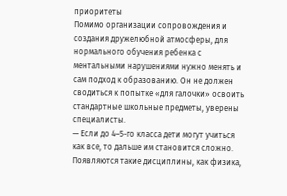приоритеты
Помимо организации сопровождения и создания дружелюбной атмосферы, для нормального обучения ребенка с ментальными нарушениями нужно менять и сам подход к образованию. Он не должен сводиться к попытке «для галочки» освоить стандартные школьные предметы, уверены специалисты.
— Если до 4–5-го класса дети могут учиться как все, то дальше им становится сложно. Появляются такие дисциплины, как физика,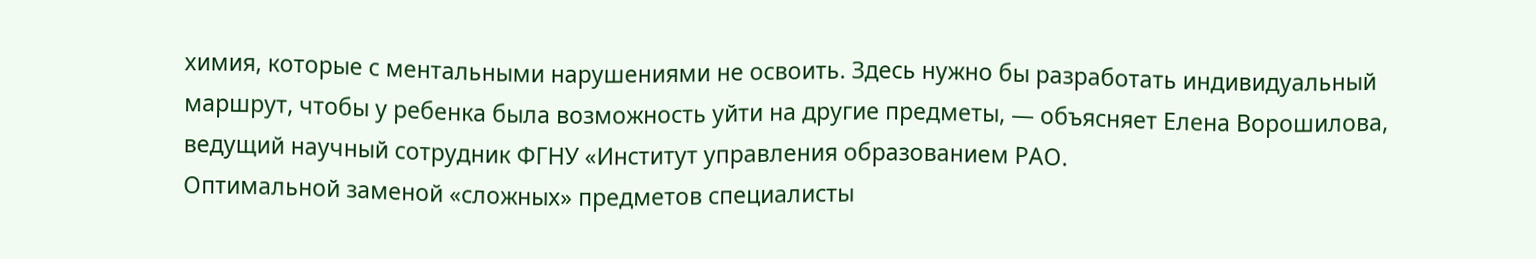химия, которые с ментальными нарушениями не освоить. Здесь нужно бы разработать индивидуальный маршрут, чтобы у ребенка была возможность уйти на другие предметы, — объясняет Елена Ворошилова, ведущий научный сотрудник ФГНУ «Институт управления образованием РАО.
Оптимальной заменой «сложных» предметов специалисты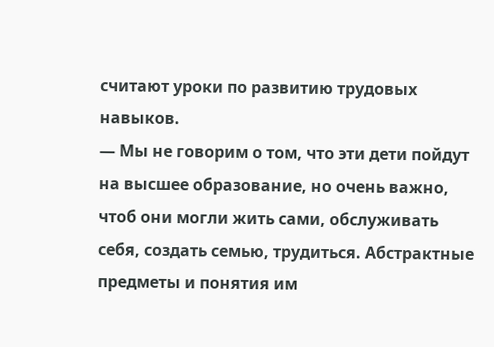считают уроки по развитию трудовых навыков.
— Мы не говорим о том, что эти дети пойдут на высшее образование, но очень важно, чтоб они могли жить сами, обслуживать себя, создать семью, трудиться. Абстрактные предметы и понятия им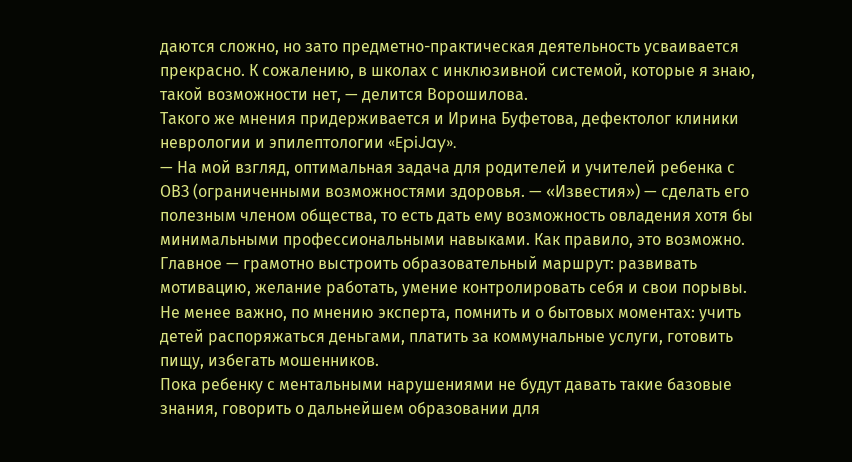даются сложно, но зато предметно-практическая деятельность усваивается прекрасно. К сожалению, в школах с инклюзивной системой, которые я знаю, такой возможности нет, — делится Ворошилова.
Такого же мнения придерживается и Ирина Буфетова, дефектолог клиники неврологии и эпилептологии «EpiJay».
— На мой взгляд, оптимальная задача для родителей и учителей ребенка с ОВЗ (ограниченными возможностями здоровья. — «Известия») — сделать его полезным членом общества, то есть дать ему возможность овладения хотя бы минимальными профессиональными навыками. Как правило, это возможно. Главное — грамотно выстроить образовательный маршрут: развивать мотивацию, желание работать, умение контролировать себя и свои порывы.
Не менее важно, по мнению эксперта, помнить и о бытовых моментах: учить детей распоряжаться деньгами, платить за коммунальные услуги, готовить пищу, избегать мошенников.
Пока ребенку с ментальными нарушениями не будут давать такие базовые знания, говорить о дальнейшем образовании для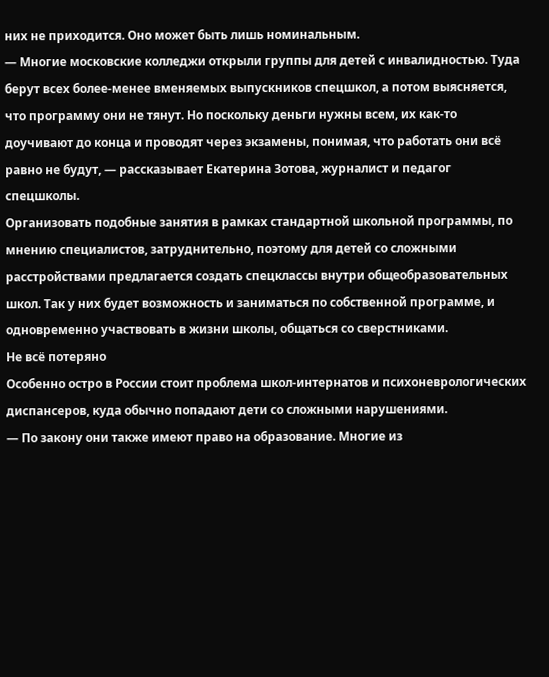них не приходится. Оно может быть лишь номинальным.
— Многие московские колледжи открыли группы для детей с инвалидностью. Туда берут всех более-менее вменяемых выпускников спецшкол, а потом выясняется, что программу они не тянут. Но поскольку деньги нужны всем, их как-то доучивают до конца и проводят через экзамены, понимая, что работать они всё равно не будут, — рассказывает Екатерина Зотова, журналист и педагог спецшколы.
Организовать подобные занятия в рамках стандартной школьной программы, по мнению специалистов, затруднительно, поэтому для детей со сложными расстройствами предлагается создать спецклассы внутри общеобразовательных школ. Так у них будет возможность и заниматься по собственной программе, и одновременно участвовать в жизни школы, общаться со сверстниками.
Не всё потеряно
Особенно остро в России стоит проблема школ-интернатов и психоневрологических диспансеров, куда обычно попадают дети со сложными нарушениями.
— По закону они также имеют право на образование. Многие из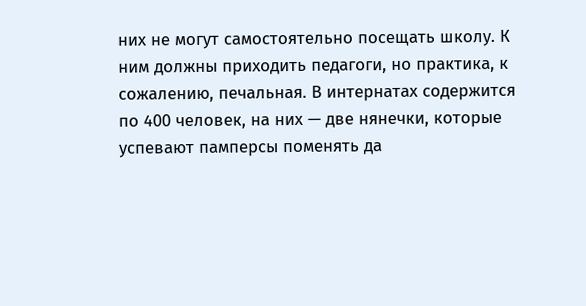них не могут самостоятельно посещать школу. К ним должны приходить педагоги, но практика, к сожалению, печальная. В интернатах содержится по 400 человек, на них — две нянечки, которые успевают памперсы поменять да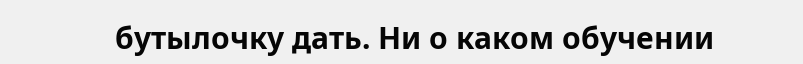бутылочку дать. Ни о каком обучении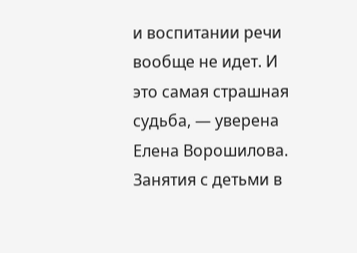и воспитании речи вообще не идет. И это самая страшная судьба, — уверена Елена Ворошилова.
Занятия с детьми в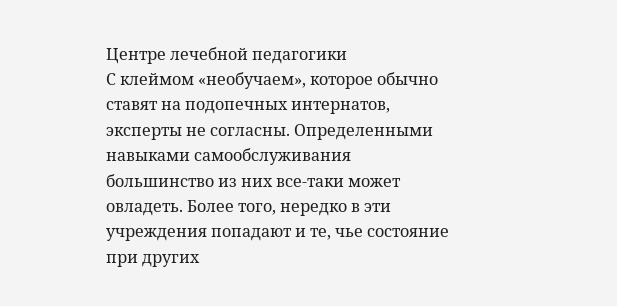Центре лечебной педагогики
С клеймом «необучаем», которое обычно ставят на подопечных интернатов, эксперты не согласны. Определенными навыками самообслуживания большинство из них все-таки может овладеть. Более того, нередко в эти учреждения попадают и те, чье состояние при других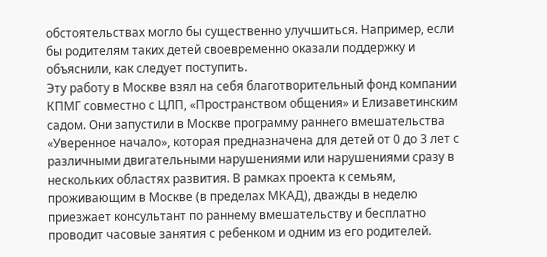обстоятельствах могло бы существенно улучшиться. Например, если бы родителям таких детей своевременно оказали поддержку и объяснили, как следует поступить.
Эту работу в Москве взял на себя благотворительный фонд компании КПМГ совместно с ЦЛП, «Пространством общения» и Елизаветинским садом. Они запустили в Москве программу раннего вмешательства «Уверенное начало», которая предназначена для детей от 0 до 3 лет с различными двигательными нарушениями или нарушениями сразу в нескольких областях развития. В рамках проекта к семьям, проживающим в Москве (в пределах МКАД), дважды в неделю приезжает консультант по раннему вмешательству и бесплатно проводит часовые занятия с ребенком и одним из его родителей.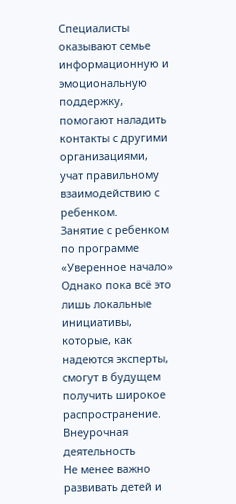Специалисты оказывают семье информационную и эмоциональную поддержку, помогают наладить контакты с другими организациями, учат правильному взаимодействию с ребенком.
Занятие с ребенком по программе «Уверенное начало»
Однако пока всё это лишь локальные инициативы, которые, как надеются эксперты, смогут в будущем получить широкое распространение.
Внеурочная деятельность
Не менее важно развивать детей и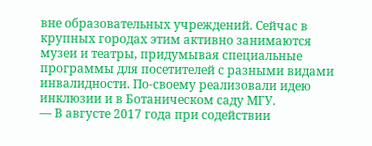вне образовательных учреждений. Сейчас в крупных городах этим активно занимаются музеи и театры, придумывая специальные программы для посетителей с разными видами инвалидности. По-своему реализовали идею инклюзии и в Ботаническом саду МГУ.
— В августе 2017 года при содействии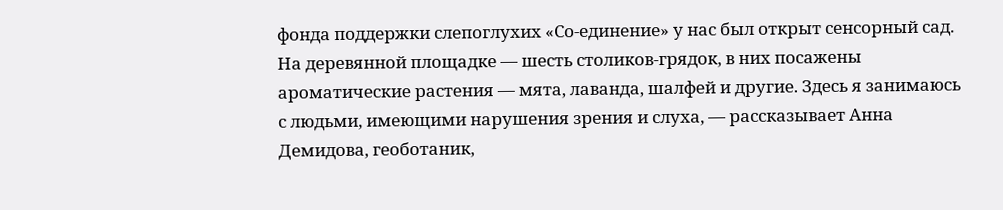фонда поддержки слепоглухих «Со-единение» у нас был открыт сенсорный сад. На деревянной площадке — шесть столиков-грядок, в них посажены ароматические растения — мята, лаванда, шалфей и другие. Здесь я занимаюсь с людьми, имеющими нарушения зрения и слуха, — рассказывает Анна Демидова, геоботаник,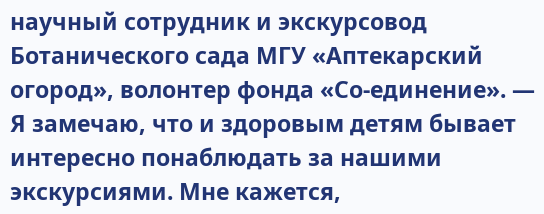научный сотрудник и экскурсовод Ботанического сада МГУ «Аптекарский огород», волонтер фонда «Со-единение». — Я замечаю, что и здоровым детям бывает интересно понаблюдать за нашими экскурсиями. Мне кажется,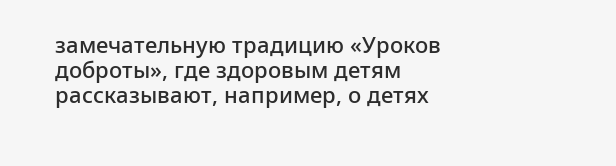замечательную традицию «Уроков доброты», где здоровым детям рассказывают, например, о детях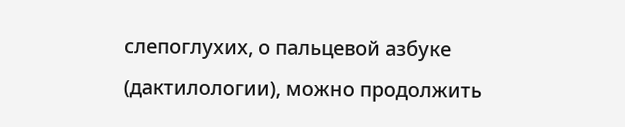слепоглухих, о пальцевой азбуке (дактилологии), можно продолжить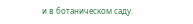и в ботаническом саду.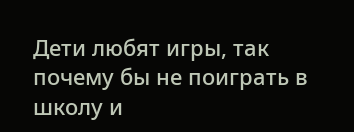Дети любят игры, так почему бы не поиграть в школу и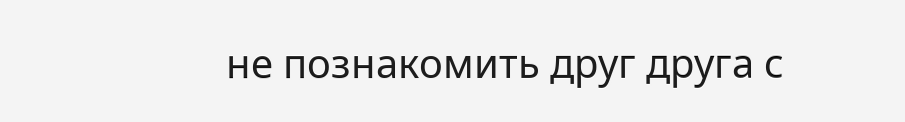не познакомить друг друга с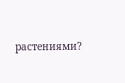растениями?